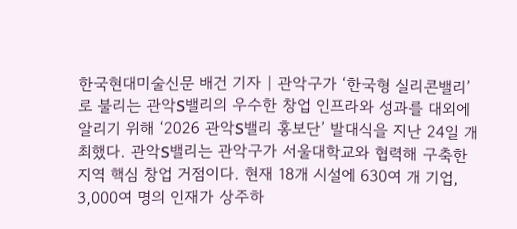한국현대미술신문 배건 기자 | 관악구가 ‘한국형 실리콘밸리’로 불리는 관악S밸리의 우수한 창업 인프라와 성과를 대외에 알리기 위해 ‘2026 관악S밸리 홍보단’ 발대식을 지난 24일 개최했다. 관악S밸리는 관악구가 서울대학교와 협력해 구축한 지역 핵심 창업 거점이다. 현재 18개 시설에 630여 개 기업, 3,000여 명의 인재가 상주하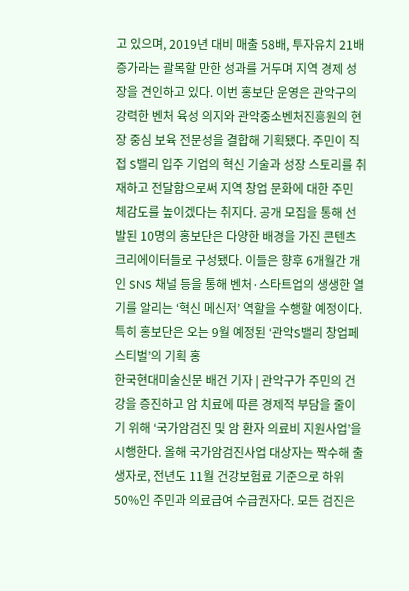고 있으며, 2019년 대비 매출 58배, 투자유치 21배 증가라는 괄목할 만한 성과를 거두며 지역 경제 성장을 견인하고 있다. 이번 홍보단 운영은 관악구의 강력한 벤처 육성 의지와 관악중소벤처진흥원의 현장 중심 보육 전문성을 결합해 기획됐다. 주민이 직접 S밸리 입주 기업의 혁신 기술과 성장 스토리를 취재하고 전달함으로써 지역 창업 문화에 대한 주민 체감도를 높이겠다는 취지다. 공개 모집을 통해 선발된 10명의 홍보단은 다양한 배경을 가진 콘텐츠 크리에이터들로 구성됐다. 이들은 향후 6개월간 개인 SNS 채널 등을 통해 벤처·스타트업의 생생한 열기를 알리는 ‘혁신 메신저’ 역할을 수행할 예정이다. 특히 홍보단은 오는 9월 예정된 ‘관악S밸리 창업페스티벌’의 기획 홍
한국현대미술신문 배건 기자 | 관악구가 주민의 건강을 증진하고 암 치료에 따른 경제적 부담을 줄이기 위해 ‘국가암검진 및 암 환자 의료비 지원사업’을 시행한다. 올해 국가암검진사업 대상자는 짝수해 출생자로, 전년도 11월 건강보험료 기준으로 하위 50%인 주민과 의료급여 수급권자다. 모든 검진은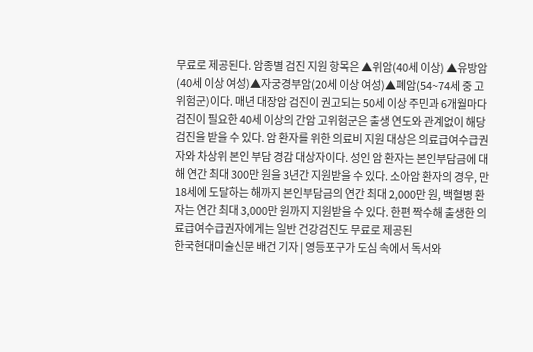무료로 제공된다. 암종별 검진 지원 항목은 ▲위암(40세 이상) ▲유방암(40세 이상 여성)▲자궁경부암(20세 이상 여성)▲폐암(54~74세 중 고위험군)이다. 매년 대장암 검진이 권고되는 50세 이상 주민과 6개월마다 검진이 필요한 40세 이상의 간암 고위험군은 출생 연도와 관계없이 해당 검진을 받을 수 있다. 암 환자를 위한 의료비 지원 대상은 의료급여수급권자와 차상위 본인 부담 경감 대상자이다. 성인 암 환자는 본인부담금에 대해 연간 최대 300만 원을 3년간 지원받을 수 있다. 소아암 환자의 경우, 만 18세에 도달하는 해까지 본인부담금의 연간 최대 2,000만 원, 백혈병 환자는 연간 최대 3,000만 원까지 지원받을 수 있다. 한편 짝수해 출생한 의료급여수급권자에게는 일반 건강검진도 무료로 제공된
한국현대미술신문 배건 기자 | 영등포구가 도심 속에서 독서와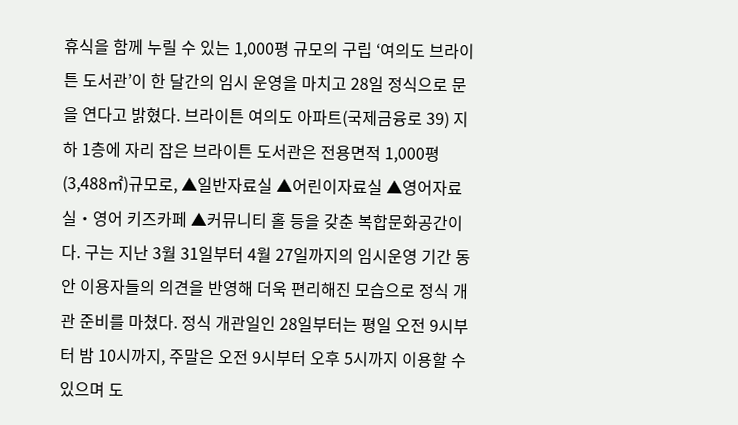휴식을 함께 누릴 수 있는 1,000평 규모의 구립 ‘여의도 브라이튼 도서관’이 한 달간의 임시 운영을 마치고 28일 정식으로 문을 연다고 밝혔다. 브라이튼 여의도 아파트(국제금융로 39) 지하 1층에 자리 잡은 브라이튼 도서관은 전용면적 1,000평(3,488㎡)규모로, ▲일반자료실 ▲어린이자료실 ▲영어자료실‧영어 키즈카페 ▲커뮤니티 홀 등을 갖춘 복합문화공간이다. 구는 지난 3월 31일부터 4월 27일까지의 임시운영 기간 동안 이용자들의 의견을 반영해 더욱 편리해진 모습으로 정식 개관 준비를 마쳤다. 정식 개관일인 28일부터는 평일 오전 9시부터 밤 10시까지, 주말은 오전 9시부터 오후 5시까지 이용할 수 있으며 도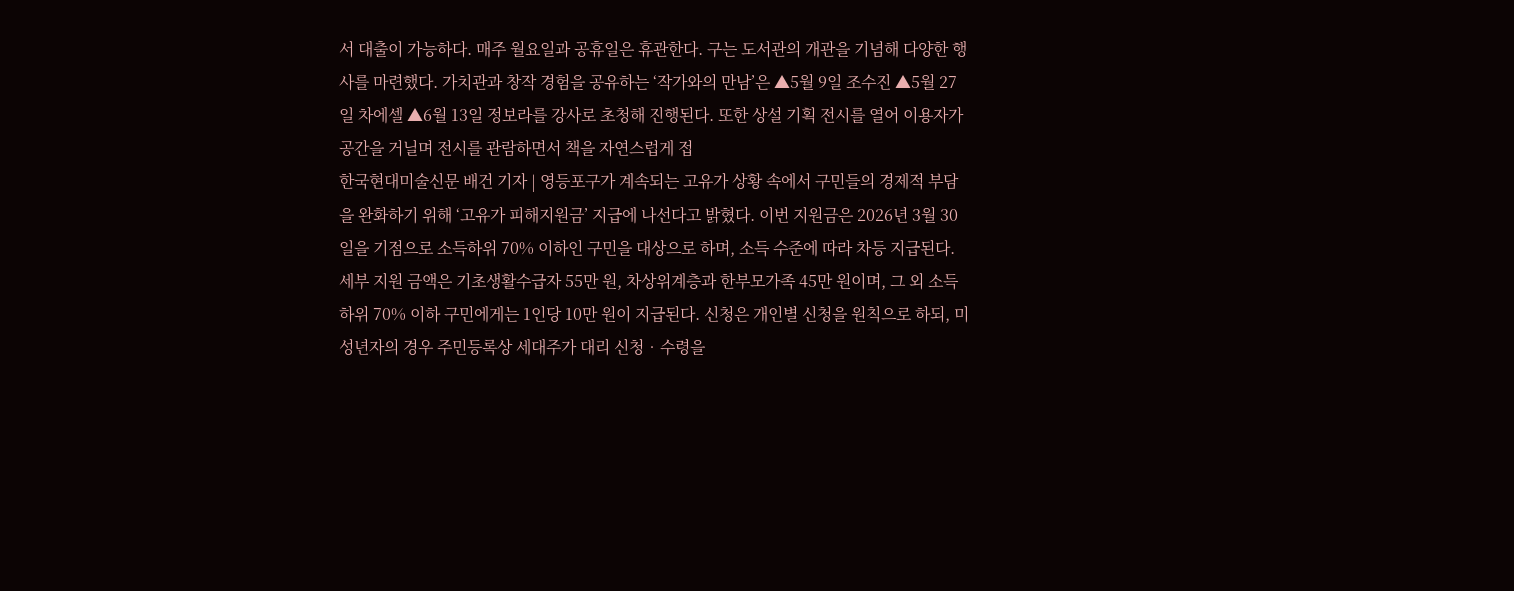서 대출이 가능하다. 매주 월요일과 공휴일은 휴관한다. 구는 도서관의 개관을 기념해 다양한 행사를 마련했다. 가치관과 창작 경험을 공유하는 ‘작가와의 만남’은 ▲5월 9일 조수진 ▲5월 27일 차에셀 ▲6월 13일 정보라를 강사로 초청해 진행된다. 또한 상설 기획 전시를 열어 이용자가 공간을 거닐며 전시를 관람하면서 책을 자연스럽게 접
한국현대미술신문 배건 기자 | 영등포구가 계속되는 고유가 상황 속에서 구민들의 경제적 부담을 완화하기 위해 ‘고유가 피해지원금’ 지급에 나선다고 밝혔다. 이번 지원금은 2026년 3월 30일을 기점으로 소득하위 70% 이하인 구민을 대상으로 하며, 소득 수준에 따라 차등 지급된다. 세부 지원 금액은 기초생활수급자 55만 원, 차상위계층과 한부모가족 45만 원이며, 그 외 소득하위 70% 이하 구민에게는 1인당 10만 원이 지급된다. 신청은 개인별 신청을 원칙으로 하되, 미성년자의 경우 주민등록상 세대주가 대리 신청‧수령을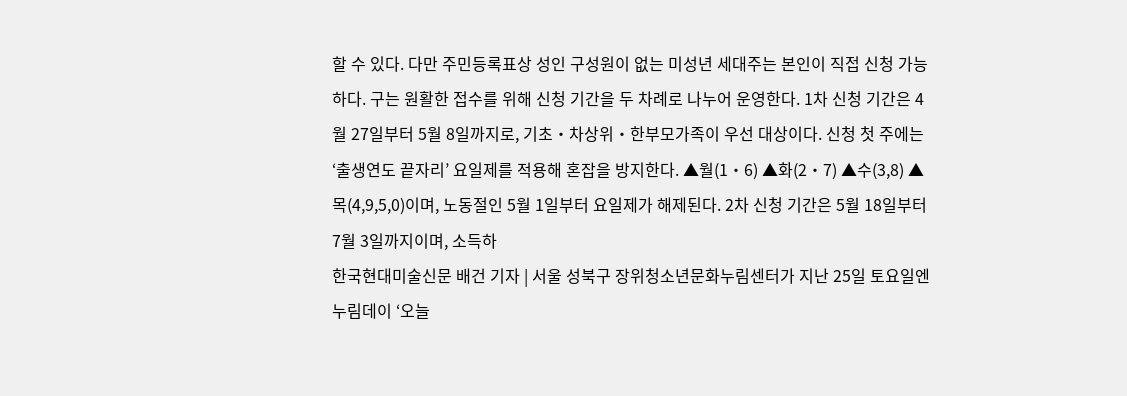할 수 있다. 다만 주민등록표상 성인 구성원이 없는 미성년 세대주는 본인이 직접 신청 가능하다. 구는 원활한 접수를 위해 신청 기간을 두 차례로 나누어 운영한다. 1차 신청 기간은 4월 27일부터 5월 8일까지로, 기초‧차상위‧한부모가족이 우선 대상이다. 신청 첫 주에는 ‘출생연도 끝자리’ 요일제를 적용해 혼잡을 방지한다. ▲월(1‧6) ▲화(2‧7) ▲수(3,8) ▲목(4,9,5,0)이며, 노동절인 5월 1일부터 요일제가 해제된다. 2차 신청 기간은 5월 18일부터 7월 3일까지이며, 소득하
한국현대미술신문 배건 기자 | 서울 성북구 장위청소년문화누림센터가 지난 25일 토요일엔 누림데이 ‘오늘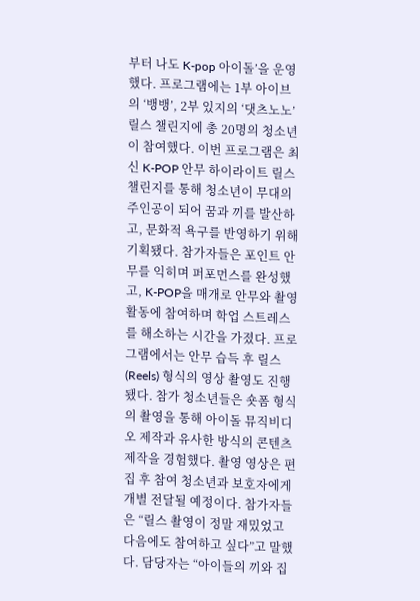부터 나도 K-pop 아이돌’을 운영했다. 프로그램에는 1부 아이브의 ‘뱅뱅’, 2부 있지의 ‘댓츠노노’ 릴스 챌린지에 총 20명의 청소년이 참여했다. 이번 프로그램은 최신 K-POP 안무 하이라이트 릴스 챌린지를 통해 청소년이 무대의 주인공이 되어 꿈과 끼를 발산하고, 문화적 욕구를 반영하기 위해 기획됐다. 참가자들은 포인트 안무를 익히며 퍼포먼스를 완성했고, K-POP을 매개로 안무와 촬영 활동에 참여하며 학업 스트레스를 해소하는 시간을 가졌다. 프로그램에서는 안무 습득 후 릴스(Reels) 형식의 영상 촬영도 진행됐다. 참가 청소년들은 숏폼 형식의 촬영을 통해 아이돌 뮤직비디오 제작과 유사한 방식의 콘텐츠 제작을 경험했다. 촬영 영상은 편집 후 참여 청소년과 보호자에게 개별 전달될 예정이다. 참가자들은 “릴스 촬영이 정말 재밌었고 다음에도 참여하고 싶다”고 말했다. 담당자는 “아이들의 끼와 집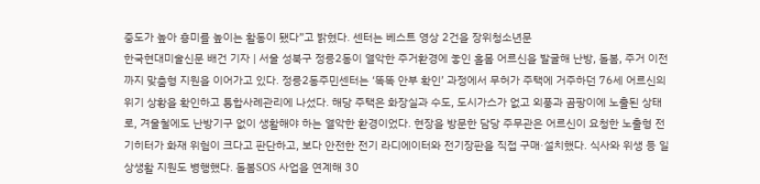중도가 높아 흥미를 높이는 활동이 됐다”고 밝혔다. 센터는 베스트 영상 2건을 장위청소년문
한국현대미술신문 배건 기자 | 서울 성북구 정릉2동이 열악한 주거환경에 놓인 홀몸 어르신을 발굴해 난방, 돌봄, 주거 이전까지 맞춤형 지원을 이어가고 있다. 정릉2동주민센터는 ‘똑똑 안부 확인’ 과정에서 무허가 주택에 거주하던 76세 어르신의 위기 상황을 확인하고 통합사례관리에 나섰다. 해당 주택은 화장실과 수도, 도시가스가 없고 외풍과 곰팡이에 노출된 상태로, 겨울철에도 난방기구 없이 생활해야 하는 열악한 환경이었다. 현장을 방문한 담당 주무관은 어르신이 요청한 노출형 전기히터가 화재 위험이 크다고 판단하고, 보다 안전한 전기 라디에이터와 전기장판을 직접 구매·설치했다. 식사와 위생 등 일상생활 지원도 병행했다. 돌봄SOS 사업을 연계해 30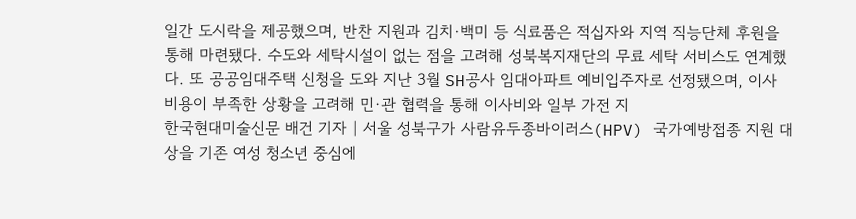일간 도시락을 제공했으며, 반찬 지원과 김치·백미 등 식료품은 적십자와 지역 직능단체 후원을 통해 마련됐다. 수도와 세탁시설이 없는 점을 고려해 성북복지재단의 무료 세탁 서비스도 연계했다. 또 공공임대주택 신청을 도와 지난 3월 SH공사 임대아파트 예비입주자로 선정됐으며, 이사 비용이 부족한 상황을 고려해 민·관 협력을 통해 이사비와 일부 가전 지
한국현대미술신문 배건 기자 | 서울 성북구가 사람유두종바이러스(HPV) 국가예방접종 지원 대상을 기존 여성 청소년 중심에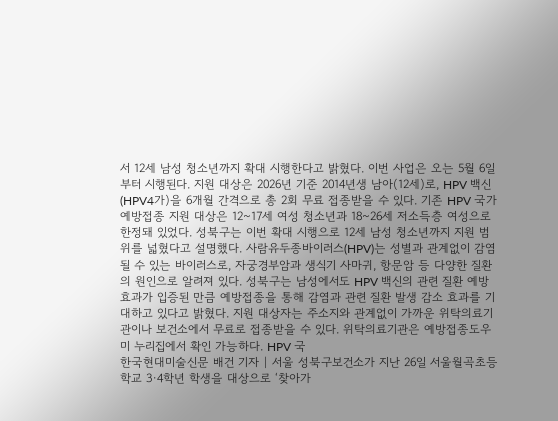서 12세 남성 청소년까지 확대 시행한다고 밝혔다. 이번 사업은 오는 5월 6일부터 시행된다. 지원 대상은 2026년 기준 2014년생 남아(12세)로, HPV 백신(HPV4가)을 6개월 간격으로 총 2회 무료 접종받을 수 있다. 기존 HPV 국가예방접종 지원 대상은 12~17세 여성 청소년과 18~26세 저소득층 여성으로 한정돼 있었다. 성북구는 이번 확대 시행으로 12세 남성 청소년까지 지원 범위를 넓혔다고 설명했다. 사람유두종바이러스(HPV)는 성별과 관계없이 감염될 수 있는 바이러스로, 자궁경부암과 생식기 사마귀, 항문암 등 다양한 질환의 원인으로 알려져 있다. 성북구는 남성에서도 HPV 백신의 관련 질환 예방 효과가 입증된 만큼 예방접종을 통해 감염과 관련 질환 발생 감소 효과를 기대하고 있다고 밝혔다. 지원 대상자는 주소지와 관계없이 가까운 위탁의료기관이나 보건소에서 무료로 접종받을 수 있다. 위탁의료기관은 예방접종도우미 누리집에서 확인 가능하다. HPV 국
한국현대미술신문 배건 기자 | 서울 성북구보건소가 지난 26일 서울월곡초등학교 3·4학년 학생을 대상으로 ‘찾아가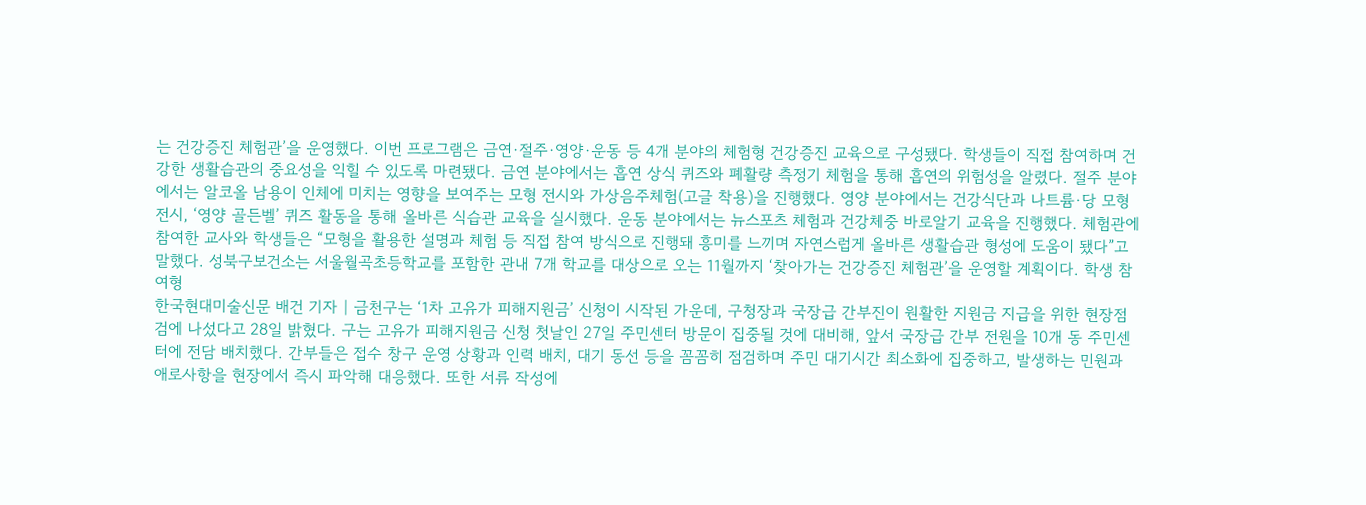는 건강증진 체험관’을 운영했다. 이번 프로그램은 금연·절주·영양·운동 등 4개 분야의 체험형 건강증진 교육으로 구성됐다. 학생들이 직접 참여하며 건강한 생활습관의 중요성을 익힐 수 있도록 마련됐다. 금연 분야에서는 흡연 상식 퀴즈와 폐활량 측정기 체험을 통해 흡연의 위험성을 알렸다. 절주 분야에서는 알코올 남용이 인체에 미치는 영향을 보여주는 모형 전시와 가상음주체험(고글 착용)을 진행했다. 영양 분야에서는 건강식단과 나트륨·당 모형 전시, ‘영양 골든벨’ 퀴즈 활동을 통해 올바른 식습관 교육을 실시했다. 운동 분야에서는 뉴스포츠 체험과 건강체중 바로알기 교육을 진행했다. 체험관에 참여한 교사와 학생들은 “모형을 활용한 설명과 체험 등 직접 참여 방식으로 진행돼 흥미를 느끼며 자연스럽게 올바른 생활습관 형성에 도움이 됐다”고 말했다. 성북구보건소는 서울월곡초등학교를 포함한 관내 7개 학교를 대상으로 오는 11월까지 ‘찾아가는 건강증진 체험관’을 운영할 계획이다. 학생 참여형
한국현대미술신문 배건 기자 | 금천구는 ‘1차 고유가 피해지원금’ 신청이 시작된 가운데, 구청장과 국장급 간부진이 원활한 지원금 지급을 위한 현장점검에 나섰다고 28일 밝혔다. 구는 고유가 피해지원금 신청 첫날인 27일 주민센터 방문이 집중될 것에 대비해, 앞서 국장급 간부 전원을 10개 동 주민센터에 전담 배치했다. 간부들은 접수 창구 운영 상황과 인력 배치, 대기 동선 등을 꼼꼼히 점검하며 주민 대기시간 최소화에 집중하고, 발생하는 민원과 애로사항을 현장에서 즉시 파악해 대응했다. 또한 서류 작성에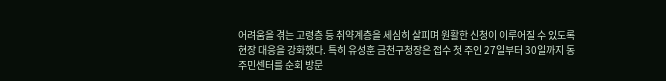어려움을 겪는 고령층 등 취약계층을 세심히 살피며 원활한 신청이 이루어질 수 있도록 현장 대응을 강화했다. 특히 유성훈 금천구청장은 접수 첫 주인 27일부터 30일까지 동 주민센터를 순회 방문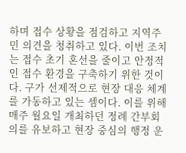하며 접수 상황을 점검하고 지역주민 의견을 청취하고 있다. 이번 조치는 접수 초기 혼선을 줄이고 안정적인 접수 환경을 구축하기 위한 것이다. 구가 선제적으로 현장 대응 체계를 가동하고 있는 셈이다. 이를 위해 매주 월요일 개최하던 정례 간부회의를 유보하고 현장 중심의 행정 운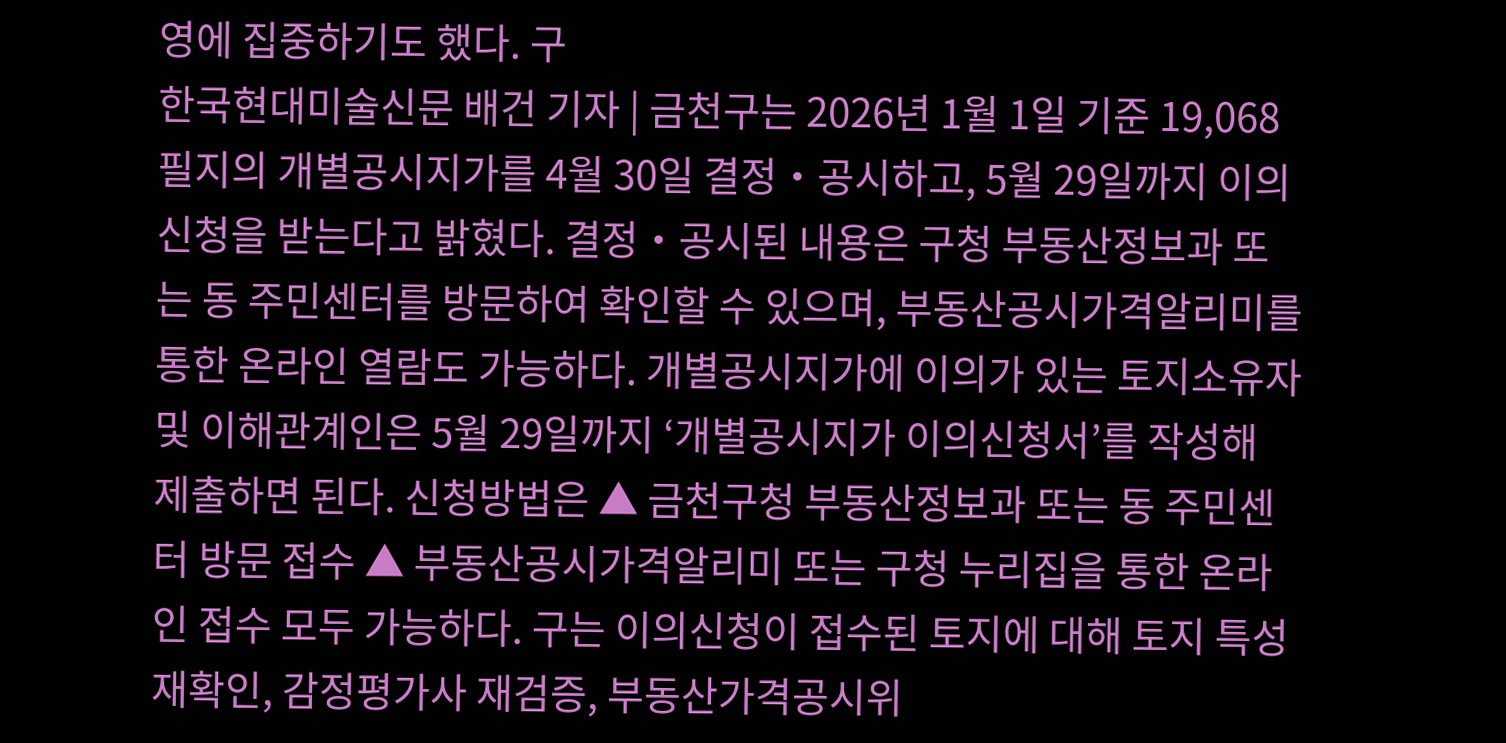영에 집중하기도 했다. 구
한국현대미술신문 배건 기자 | 금천구는 2026년 1월 1일 기준 19,068필지의 개별공시지가를 4월 30일 결정‧공시하고, 5월 29일까지 이의신청을 받는다고 밝혔다. 결정‧공시된 내용은 구청 부동산정보과 또는 동 주민센터를 방문하여 확인할 수 있으며, 부동산공시가격알리미를 통한 온라인 열람도 가능하다. 개별공시지가에 이의가 있는 토지소유자 및 이해관계인은 5월 29일까지 ‘개별공시지가 이의신청서’를 작성해 제출하면 된다. 신청방법은 ▲ 금천구청 부동산정보과 또는 동 주민센터 방문 접수 ▲ 부동산공시가격알리미 또는 구청 누리집을 통한 온라인 접수 모두 가능하다. 구는 이의신청이 접수된 토지에 대해 토지 특성 재확인, 감정평가사 재검증, 부동산가격공시위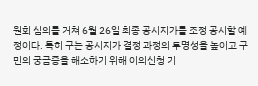원회 심의를 거쳐 6월 26일 최종 공시지가를 조정 공시할 예정이다. 특히 구는 공시지가 결정 과정의 투명성을 높이고 구민의 궁금증을 해소하기 위해 이의신청 기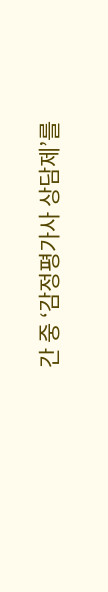간 중 ‘감정평가사 상담제’를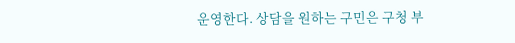운영한다. 상담을 원하는 구민은 구청 부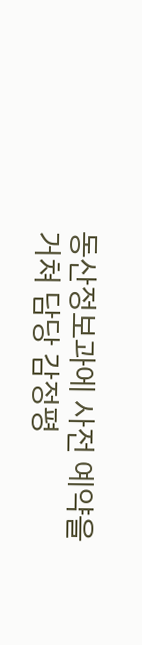동산정보과에 사전 예약을 거쳐 담당 감정평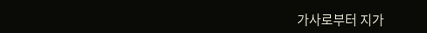가사로부터 지가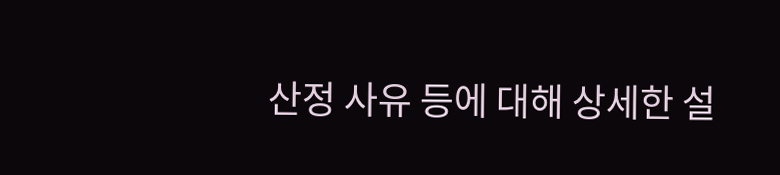산정 사유 등에 대해 상세한 설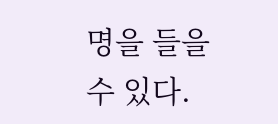명을 들을 수 있다.